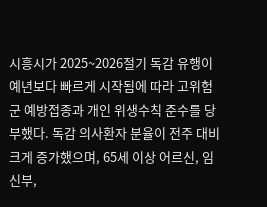시흥시가 2025~2026절기 독감 유행이 예년보다 빠르게 시작됨에 따라 고위험군 예방접종과 개인 위생수칙 준수를 당부했다. 독감 의사환자 분율이 전주 대비 크게 증가했으며, 65세 이상 어르신, 임신부,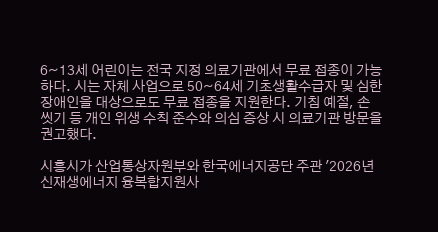6~13세 어린이는 전국 지정 의료기관에서 무료 접종이 가능하다. 시는 자체 사업으로 50~64세 기초생활수급자 및 심한 장애인을 대상으로도 무료 접종을 지원한다. 기침 예절, 손 씻기 등 개인 위생 수칙 준수와 의심 증상 시 의료기관 방문을 권고했다.

시흥시가 산업통상자원부와 한국에너지공단 주관 '2026년 신재생에너지 융복합지원사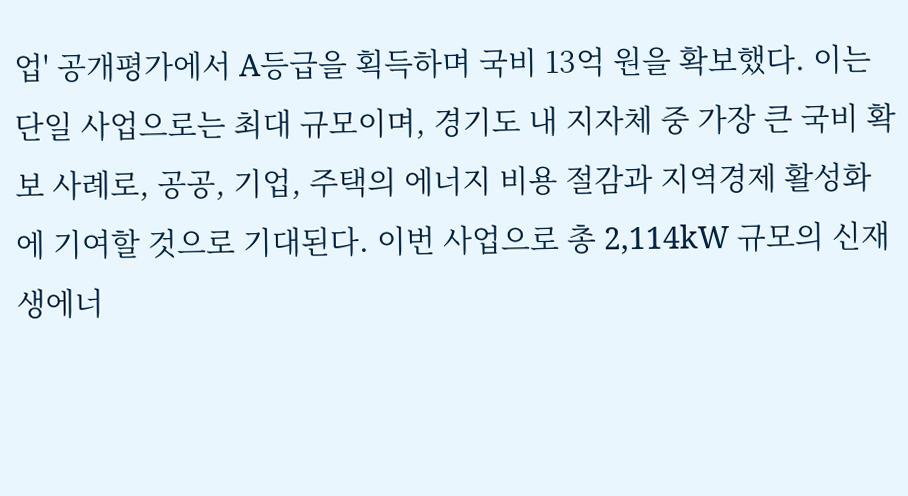업' 공개평가에서 A등급을 획득하며 국비 13억 원을 확보했다. 이는 단일 사업으로는 최대 규모이며, 경기도 내 지자체 중 가장 큰 국비 확보 사례로, 공공, 기업, 주택의 에너지 비용 절감과 지역경제 활성화에 기여할 것으로 기대된다. 이번 사업으로 총 2,114kW 규모의 신재생에너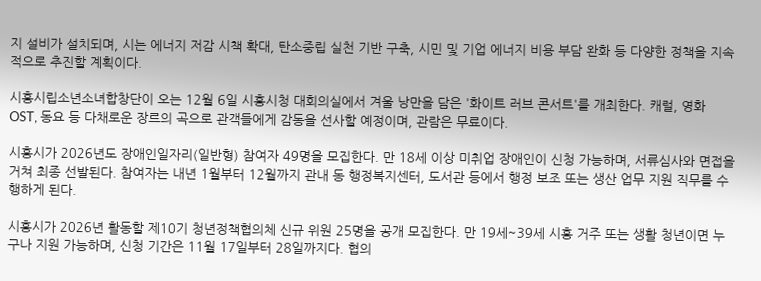지 설비가 설치되며, 시는 에너지 저감 시책 확대, 탄소중립 실천 기반 구축, 시민 및 기업 에너지 비용 부담 완화 등 다양한 정책을 지속적으로 추진할 계획이다.

시흥시립소년소녀합창단이 오는 12월 6일 시흥시청 대회의실에서 겨울 낭만을 담은 '화이트 러브 콘서트'를 개최한다. 캐럴, 영화 OST, 동요 등 다채로운 장르의 곡으로 관객들에게 감동을 선사할 예정이며, 관람은 무료이다.

시흥시가 2026년도 장애인일자리(일반형) 참여자 49명을 모집한다. 만 18세 이상 미취업 장애인이 신청 가능하며, 서류심사와 면접을 거쳐 최종 선발된다. 참여자는 내년 1월부터 12월까지 관내 동 행정복지센터, 도서관 등에서 행정 보조 또는 생산 업무 지원 직무를 수행하게 된다.

시흥시가 2026년 활동할 제10기 청년정책협의체 신규 위원 25명을 공개 모집한다. 만 19세~39세 시흥 거주 또는 생활 청년이면 누구나 지원 가능하며, 신청 기간은 11월 17일부터 28일까지다. 협의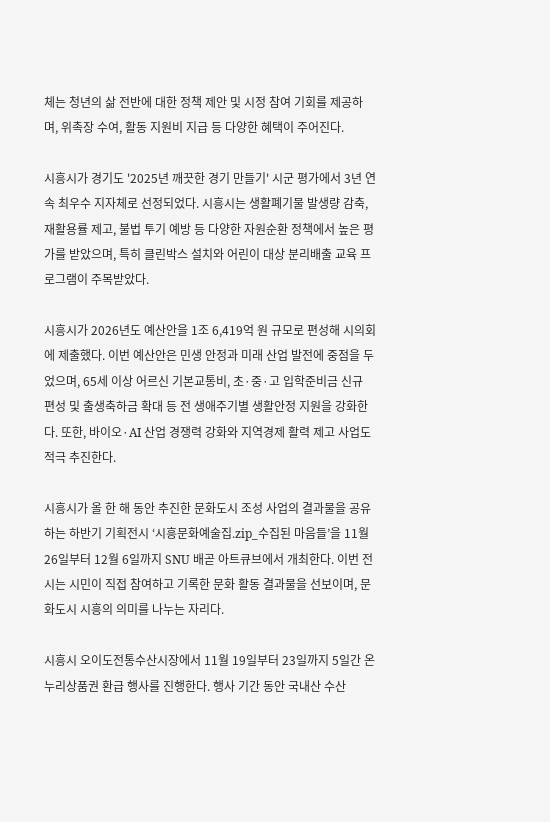체는 청년의 삶 전반에 대한 정책 제안 및 시정 참여 기회를 제공하며, 위촉장 수여, 활동 지원비 지급 등 다양한 혜택이 주어진다.

시흥시가 경기도 '2025년 깨끗한 경기 만들기' 시군 평가에서 3년 연속 최우수 지자체로 선정되었다. 시흥시는 생활폐기물 발생량 감축, 재활용률 제고, 불법 투기 예방 등 다양한 자원순환 정책에서 높은 평가를 받았으며, 특히 클린박스 설치와 어린이 대상 분리배출 교육 프로그램이 주목받았다.

시흥시가 2026년도 예산안을 1조 6,419억 원 규모로 편성해 시의회에 제출했다. 이번 예산안은 민생 안정과 미래 산업 발전에 중점을 두었으며, 65세 이상 어르신 기본교통비, 초·중·고 입학준비금 신규 편성 및 출생축하금 확대 등 전 생애주기별 생활안정 지원을 강화한다. 또한, 바이오·AI 산업 경쟁력 강화와 지역경제 활력 제고 사업도 적극 추진한다.

시흥시가 올 한 해 동안 추진한 문화도시 조성 사업의 결과물을 공유하는 하반기 기획전시 ‘시흥문화예술집.zip_수집된 마음들’을 11월 26일부터 12월 6일까지 SNU 배곧 아트큐브에서 개최한다. 이번 전시는 시민이 직접 참여하고 기록한 문화 활동 결과물을 선보이며, 문화도시 시흥의 의미를 나누는 자리다.

시흥시 오이도전통수산시장에서 11월 19일부터 23일까지 5일간 온누리상품권 환급 행사를 진행한다. 행사 기간 동안 국내산 수산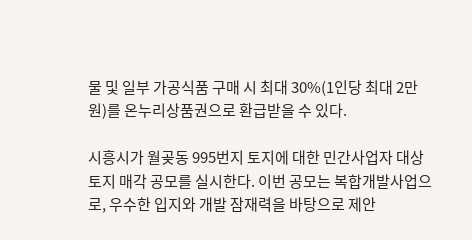물 및 일부 가공식품 구매 시 최대 30%(1인당 최대 2만 원)를 온누리상품권으로 환급받을 수 있다.

시흥시가 월곶동 995번지 토지에 대한 민간사업자 대상 토지 매각 공모를 실시한다. 이번 공모는 복합개발사업으로, 우수한 입지와 개발 잠재력을 바탕으로 제안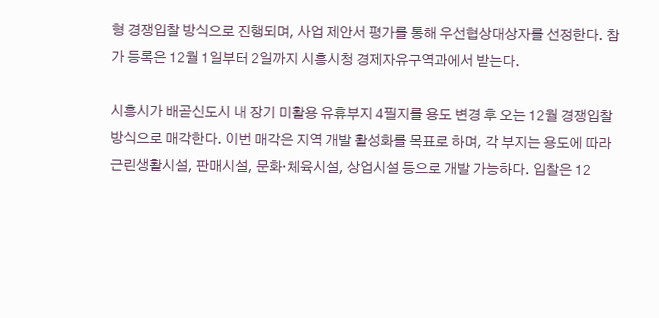형 경쟁입찰 방식으로 진행되며, 사업 제안서 평가를 통해 우선협상대상자를 선정한다. 참가 등록은 12월 1일부터 2일까지 시흥시청 경제자유구역과에서 받는다.

시흥시가 배곧신도시 내 장기 미활용 유휴부지 4필지를 용도 변경 후 오는 12월 경쟁입찰 방식으로 매각한다. 이번 매각은 지역 개발 활성화를 목표로 하며, 각 부지는 용도에 따라 근린생활시설, 판매시설, 문화·체육시설, 상업시설 등으로 개발 가능하다. 입찰은 12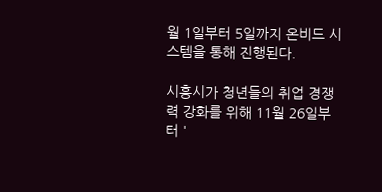월 1일부터 5일까지 온비드 시스템을 통해 진행된다.

시흥시가 청년들의 취업 경쟁력 강화를 위해 11월 26일부터 '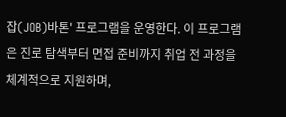잡(JOB)바톤' 프로그램을 운영한다. 이 프로그램은 진로 탐색부터 면접 준비까지 취업 전 과정을 체계적으로 지원하며,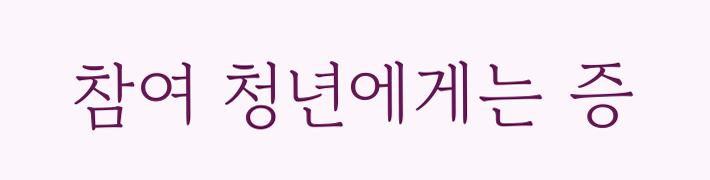참여 청년에게는 증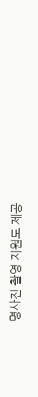명사진 촬영 지원도 제공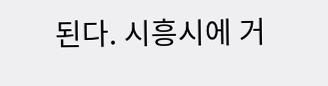된다. 시흥시에 거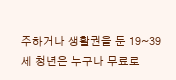주하거나 생활권을 둔 19~39세 청년은 누구나 무료로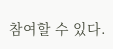참여할 수 있다.